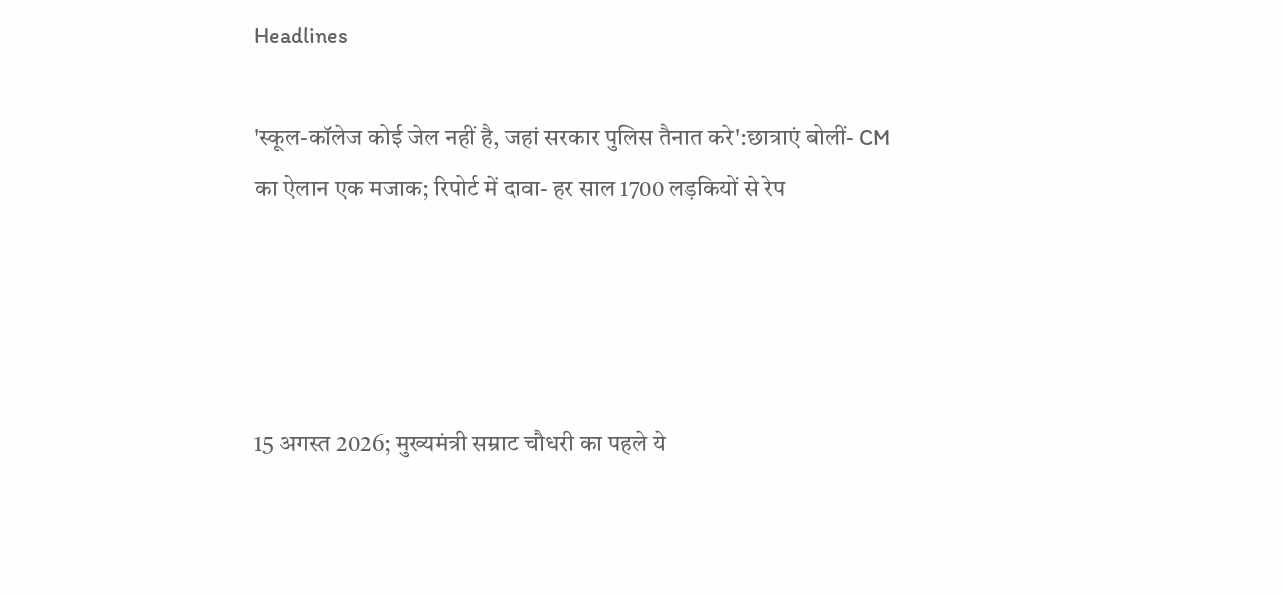Headlines

'स्कूल-कॉलेज कोई जेल नहीं है, जहां सरकार पुलिस तैनात करे':छात्राएं बोलीं- CM का ऐलान एक मजाक; रिपोर्ट में दावा- हर साल 1700 लड़कियों से रेप




15 अगस्त 2026; मुख्यमंत्री सम्राट चौधरी का पहले ये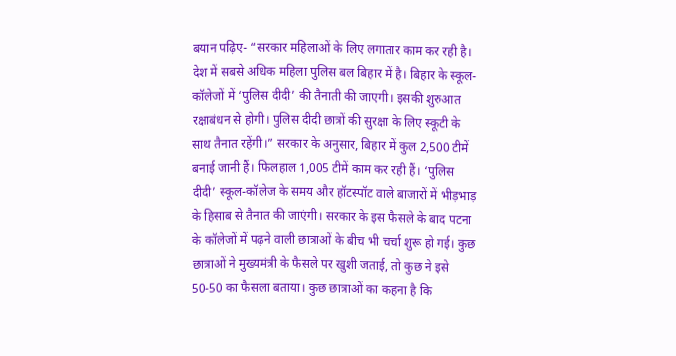बयान पढ़िए- “सरकार महिलाओं के लिए लगातार काम कर रही है। देश में सबसे अधिक महिला पुलिस बल बिहार में है। बिहार के स्कूल-कॉलेजों में ‘पुलिस दीदी’ की तैनाती की जाएगी। इसकी शुरुआत रक्षाबंधन से होगी। पुलिस दीदी छात्रों की सुरक्षा के लिए स्कूटी के साथ तैनात रहेंगी।” सरकार के अनुसार, बिहार में कुल 2,500 टीमें बनाई जानी हैं। फिलहाल 1,005 टीमें काम कर रही हैं। ‘पुलिस दीदी’ स्कूल-कॉलेज के समय और हॉटस्पॉट वाले बाजारों में भीड़भाड़ के हिसाब से तैनात की जाएंगी। सरकार के इस फैसले के बाद पटना के कॉलेजों में पढ़ने वाली छात्राओं के बीच भी चर्चा शुरू हो गई। कुछ छात्राओं ने मुख्यमंत्री के फैसले पर खुशी जताई, तो कुछ ने इसे 50-50 का फैसला बताया। कुछ छात्राओं का कहना है कि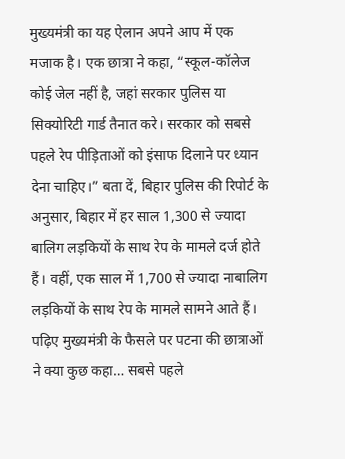मुख्यमंत्री का यह ऐलान अपने आप में एक मजाक है। एक छात्रा ने कहा, “स्कूल-कॉलेज कोई जेल नहीं है, जहां सरकार पुलिस या सिक्योरिटी गार्ड तैनात करे। सरकार को सबसे पहले रेप पीड़िताओं को इंसाफ दिलाने पर ध्यान देना चाहिए।” बता दें, बिहार पुलिस की रिपोर्ट के अनुसार, बिहार में हर साल 1,300 से ज्यादा बालिग लड़कियों के साथ रेप के मामले दर्ज होते हैं। वहीं, एक साल में 1,700 से ज्यादा नाबालिग लड़कियों के साथ रेप के मामले सामने आते हैं। पढ़िए मुख्यमंत्री के फैसले पर पटना की छात्राओं ने क्या कुछ कहा… सबसे पहले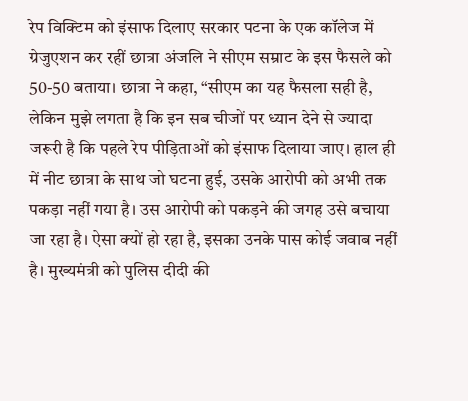रेप विक्टिम को इंसाफ दिलाए सरकार पटना के एक कॉलेज में ग्रेजुएशन कर रहीं छात्रा अंजलि ने सीएम सम्राट के इस फैसले को 50-50 बताया। छात्रा ने कहा, “सीएम का यह फैसला सही है, लेकिन मुझे लगता है कि इन सब चीजों पर ध्यान देने से ज्यादा जरूरी है कि पहले रेप पीड़िताओं को इंसाफ दिलाया जाए। हाल ही में नीट छात्रा के साथ जो घटना हुई, उसके आरोपी को अभी तक पकड़ा नहीं गया है। उस आरोपी को पकड़ने की जगह उसे बचाया जा रहा है। ऐसा क्यों हो रहा है, इसका उनके पास कोई जवाब नहीं है। मुख्यमंत्री को पुलिस दीदी की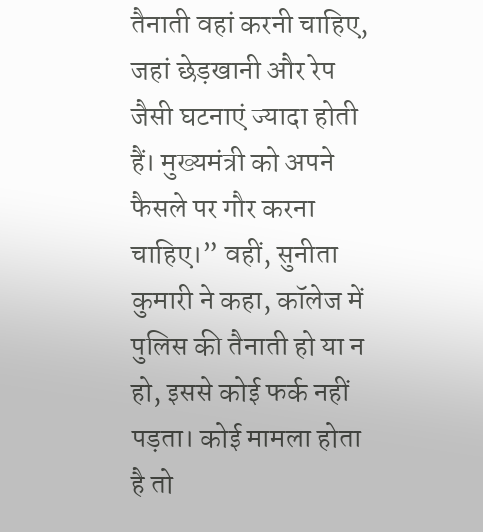तैनाती वहां करनी चाहिए, जहां छेड़खानी और रेप जैसी घटनाएं ज्यादा होती हैं। मुख्यमंत्री को अपने फैसले पर गौर करना चाहिए।” वहीं, सुनीता कुमारी ने कहा, कॉलेज में पुलिस की तैनाती हो या न हो, इससे कोई फर्क नहीं पड़ता। कोई मामला होता है तो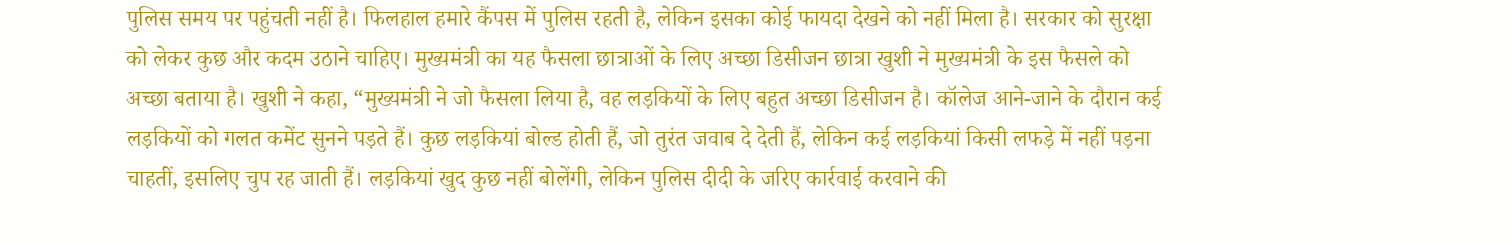पुलिस समय पर पहुंचती नहीं है। फिलहाल हमारे कैंपस में पुलिस रहती है, लेकिन इसका कोई फायदा देखने को नहीं मिला है। सरकार को सुरक्षा को लेकर कुछ और कदम उठाने चाहिए। मुख्यमंत्री का यह फैसला छात्राओं के लिए अच्छा डिसीजन छात्रा खुशी ने मुख्यमंत्री के इस फैसले को अच्छा बताया है। खुशी ने कहा, “मुख्यमंत्री ने जो फैसला लिया है, वह लड़कियों के लिए बहुत अच्छा डिसीजन है। कॉलेज आने-जाने के दौरान कई लड़कियों को गलत कमेंट सुनने पड़ते हैं। कुछ लड़कियां बोल्ड होती हैं, जो तुरंत जवाब दे देती हैं, लेकिन कई लड़कियां किसी लफड़े में नहीं पड़ना चाहतीं, इसलिए चुप रह जाती हैं। लड़कियां खुद कुछ नहीं बोलेंगी, लेकिन पुलिस दीदी के जरिए कार्रवाई करवाने की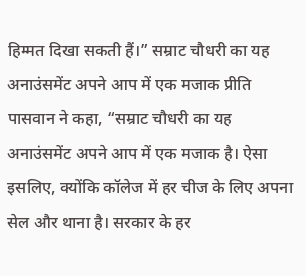हिम्मत दिखा सकती हैं।” सम्राट चौधरी का यह अनाउंसमेंट अपने आप में एक मजाक प्रीति पासवान ने कहा, “सम्राट चौधरी का यह अनाउंसमेंट अपने आप में एक मजाक है। ऐसा इसलिए, क्योंकि कॉलेज में हर चीज के लिए अपना सेल और थाना है। सरकार के हर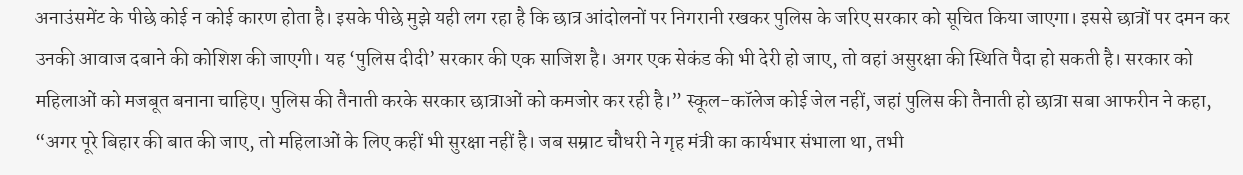अनाउंसमेंट के पीछे कोई न कोई कारण होता है। इसके पीछे मुझे यही लग रहा है कि छात्र आंदोलनों पर निगरानी रखकर पुलिस के जरिए सरकार को सूचित किया जाएगा। इससे छात्रों पर दमन कर उनकी आवाज दबाने की कोशिश की जाएगी। यह ‘पुलिस दीदी’ सरकार की एक साजिश है। अगर एक सेकंड की भी देरी हो जाए, तो वहां असुरक्षा की स्थिति पैदा हो सकती है। सरकार को महिलाओं को मजबूत बनाना चाहिए। पुलिस की तैनाती करके सरकार छात्राओं को कमजोर कर रही है।” स्कूल-कॉलेज कोई जेल नहीं, जहां पुलिस की तैनाती हो छात्रा सबा आफरीन ने कहा, “अगर पूरे बिहार की बात की जाए, तो महिलाओं के लिए कहीं भी सुरक्षा नहीं है। जब सम्राट चौधरी ने गृह मंत्री का कार्यभार संभाला था, तभी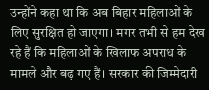उन्होंने कहा था कि अब बिहार महिलाओं के लिए सुरक्षित हो जाएगा। मगर तभी से हम देख रहे हैं कि महिलाओं के खिलाफ अपराध के मामले और बढ़ गए हैं। सरकार की जिम्मेदारी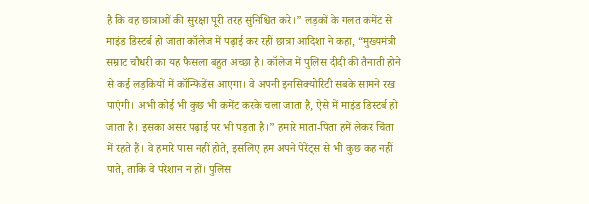है कि वह छात्राओं की सुरक्षा पूरी तरह सुनिश्चित करे।” लड़कों के गलत कमेंट से माइंड डिस्टर्ब हो जाता कॉलेज में पढ़ाई कर रहीं छात्रा आदिशा ने कहा, “मुख्यमंत्री सम्राट चौधरी का यह फैसला बहुत अच्छा है। कॉलेज में पुलिस दीदी की तैनाती होने से कई लड़कियों में कॉन्फिडेंस आएगा। वे अपनी इनसिक्योरिटी सबके सामने रख पाएंगी। अभी कोई भी कुछ भी कमेंट करके चला जाता है, ऐसे में माइंड डिस्टर्ब हो जाता है। इसका असर पढ़ाई पर भी पड़ता है।” हमारे माता-पिता हमें लेकर चिंता में रहते हैं। वे हमारे पास नहीं होते, इसलिए हम अपने पेरेंट्स से भी कुछ कह नहीं पाते, ताकि वे परेशान न हों। पुलिस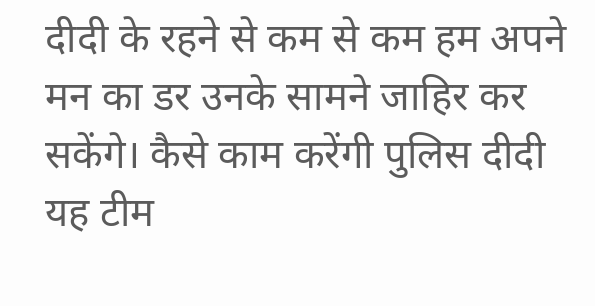दीदी के रहने से कम से कम हम अपने मन का डर उनके सामने जाहिर कर सकेंगे। कैसे काम करेंगी पुलिस दीदी यह टीम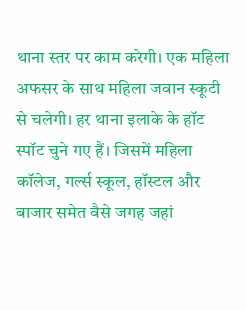थाना स्तर पर काम करेगी। एक महिला अफसर के साथ महिला जवान स्कूटी से चलेगी। हर थाना इलाके के हॉट स्पॉट चुने गए हैं। जिसमें महिला कॉलेज, गर्ल्स स्कूल, हॉस्टल और बाजार समेत वैसे जगह जहां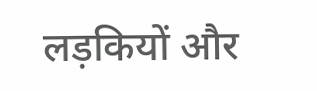लड़कियों और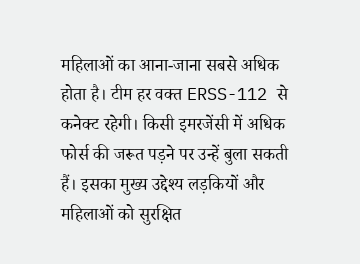महिलाओं का आना-जाना सबसे अधिक होता है। टीम हर वक्त ERSS-112 से कनेक्ट रहेगी। किसी इमरजेंसी में अधिक फोर्स की जरूत पड़ने पर उन्हें बुला सकती हैं। इसका मुख्य उद्देश्य लड़कियों और महिलाओं को सुरक्षित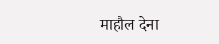माहौल देना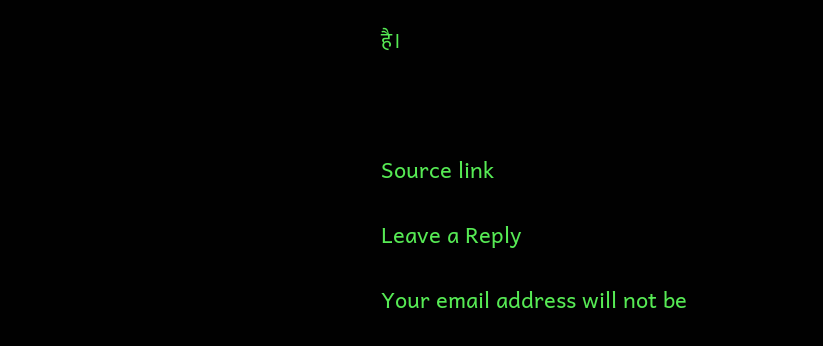है।



Source link

Leave a Reply

Your email address will not be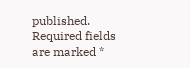published. Required fields are marked *